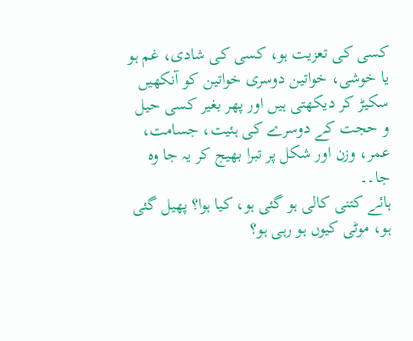کسی کی تعزیت ہو، کسی کی شادی، غم ہو یا خوشی، خواتین دوسری خواتین کو آنکھیں سکیڑ کر دیکھتی ہیں اور پھر بغیر کسی حیل و حجت کے دوسرے کی ہئیت، جسامت، عمر، وزن اور شکل پر تبرا بھیج کر یہ جا وہ جا۔۔
ہائے کتنی کالی ہو گئی ہو، کیا ہوا؟ پھیل گئی ہو، موٹی کیوں ہو رہی ہو؟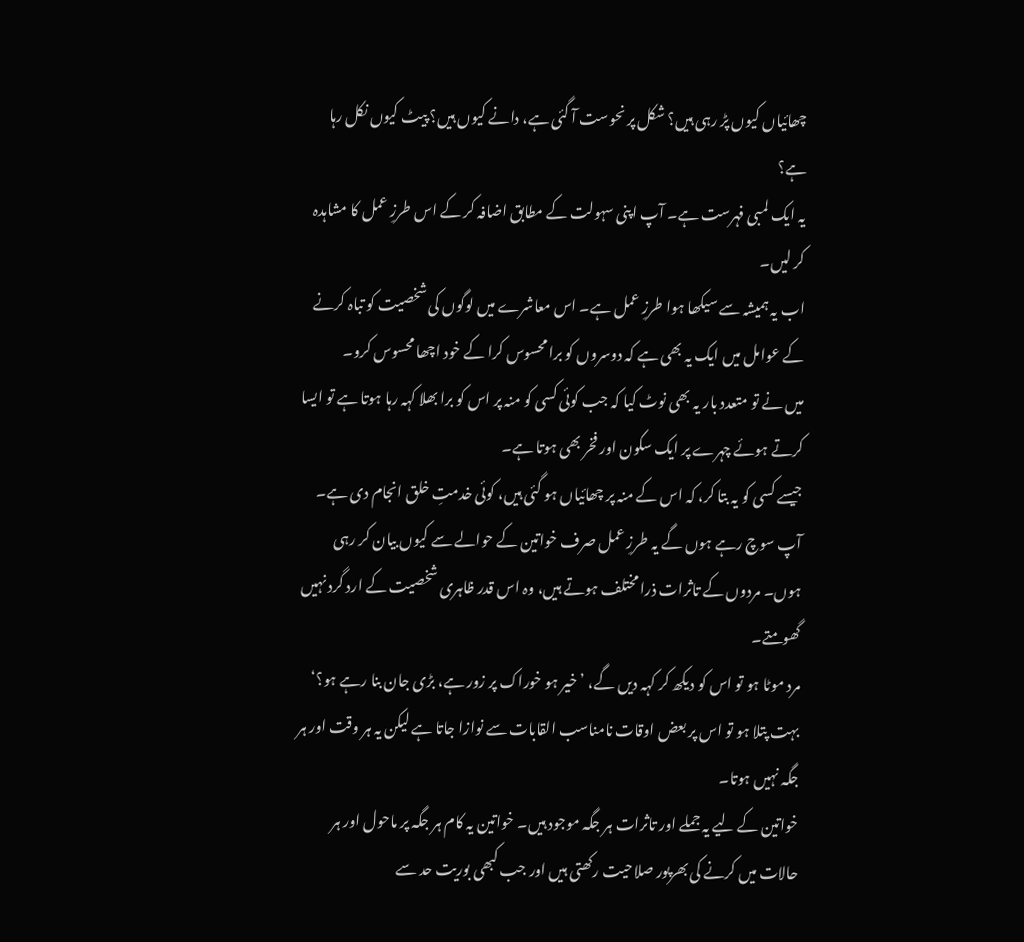چھائیاں کیوں پڑ رہی ہیں؟ شکل پر نحوست آ گئی ہے، دانے کیوں ہیں؟ پیٹ کیوں نکل رہا ہے؟
یہ ایک لمبی فہرست ہے۔ آپ اپنی سہولت کے مطابق اضافہ کر کے اس طرزِ عمل کا مشاہدہ کر لیں۔
اب یہ ہمیشہ سے سیکھا ہوا طرزِ عمل ہے۔ اس معاشرے میں لوگوں کی شخصیت کو تباہ کرنے کے عوامل میں ایک یہ بھی ہے کہ دوسروں کو برا محسوس کرا کے خود اچھا محسوس کرو۔
میں نے تو متعدد بار یہ بھی نوٹ کیا کہ جب کوئی کسی کو منہ پر اس کو برا بھلا کہہ رہا ہوتا ہے تو ایسا کرتے ہوئے چہرے پر ایک سکون اور فخر بھی ہوتا ہے۔
جیسے کسی کو یہ بتا کر، کہ اس کے منہ پر چھائیاں ہو گئی ہیں، کوئی خدمتِ خلق انجام دی ہے۔
آپ سوچ رہے ہوں گے یہ طرزِ عمل صرف خواتین کے حوالے سے کیوں بیان کر رہی ہوں۔ مردوں کے تاثرات ذرا مختلف ہوتے ہیں، وہ اس قدر ظاہری شخصیت کے ارد گرد نہیں گھومتے۔
مرد موٹا ہو تو اس کو دیکھ کر کہہ دیں گے، ’خیر ہو خوراک پر زور ہے، بڑی جان بنا رہے ہو؟‘
بہت پتلا ہو تو اس پر بعض اوقات نامناسب القابات سے نوازا جاتا ہے لیکن یہ ہر وقت اور ہر جگہ نہیں ہوتا۔
خواتین کے لیے یہ جملے اور تاثرات ہر جگہ موجود ہیں۔ خواتین یہ کام ہر جگہ پر ماحول اور ہر حالات میں کرنے کی بھرپور صلاحیت رکھتی ہیں اور جب کبھی بوریت حد سے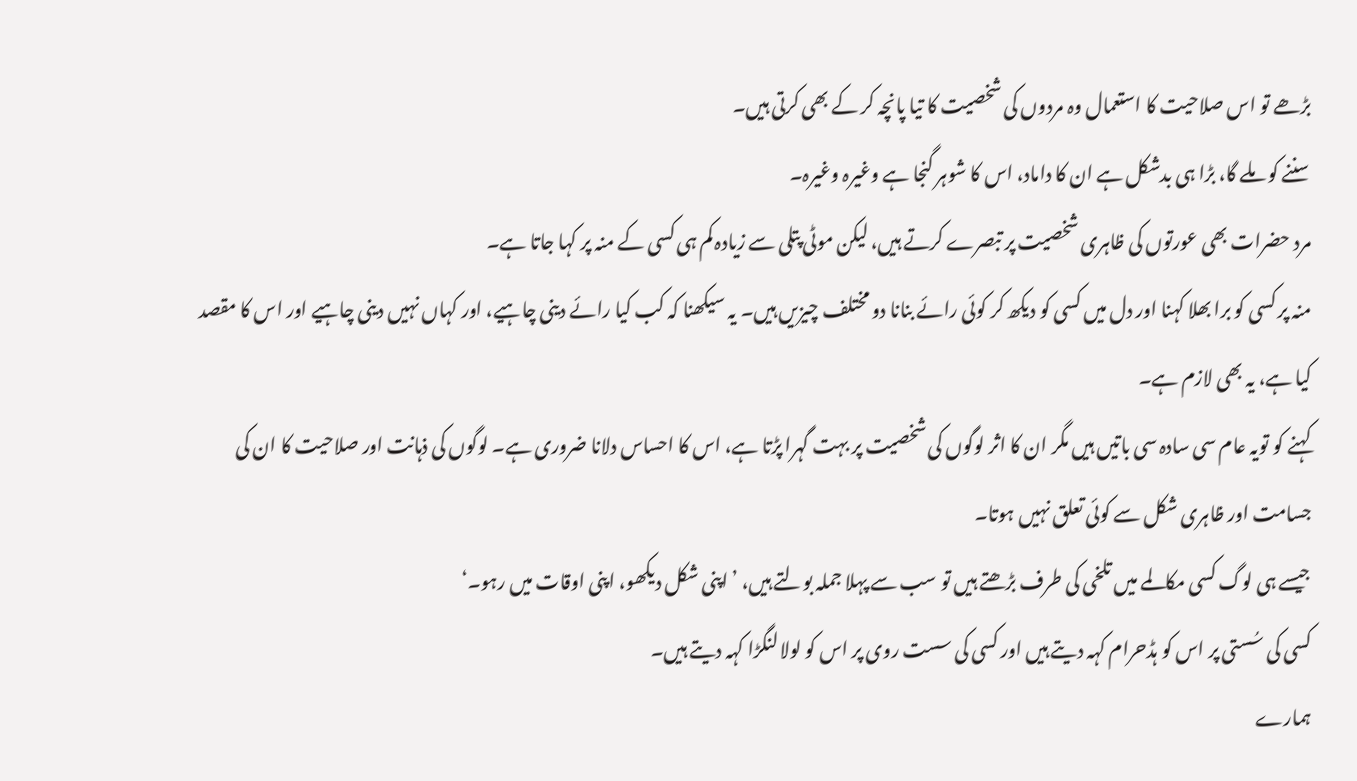بڑھے تو اس صلاحیت کا استعمال وہ مردوں کی شخصیت کا تیا پانچہ کر کے بھی کرتی ہیں۔
سننے کو ملے گا، بڑا ہی بدشکل ہے ان کا داماد، اس کا شوہر گنجا ہے وغیرہ وغیرہ۔
مرد حضرات بھی عورتوں کی ظاہری شخصیت پر تبصرے کرتے ہیں، لیکن موٹی پتلی سے زیادہ کم ہی کسی کے منہ پر کہا جاتا ہے۔
منہ پر کسی کو برا بھلا کہنا اور دل میں کسی کو دیکھ کر کوئی رائے بنانا دو مختلف چیزیں ہیں۔ یہ سیکھنا کہ کب کیا رائے دینی چاہیے، اور کہاں نہیں دینی چاہیے اور اس کا مقصد کیا ہے، یہ بھی لازم ہے۔
کہنے کو تویہ عام سی سادہ سی باتیں ہیں مگر ان کا اثر لوگوں کی شخصیت پر بہت گہرا پڑتا ہے، اس کا احساس دلانا ضروری ہے۔ لوگوں کی ذہانت اور صلاحیت کا ان کی جسامت اور ظاہری شکل سے کوئی تعلق نہیں ہوتا۔
جیسے ہی لوگ کسی مکالمے میں تلخی کی طرف بڑھتے ہیں تو سب سے پہلا جملہ بولتے ہیں، ’اپنی شکل دیکھو، اپنی اوقات میں رہو۔‘
کسی کی سُستی پر اس کو ہڈحرام کہہ دیتے ہیں اور کسی کی سست روی پر اس کو لولا لنگڑا کہہ دیتے ہیں۔
ہمارے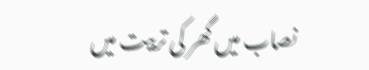نصاب میں گھر کی تربیت میں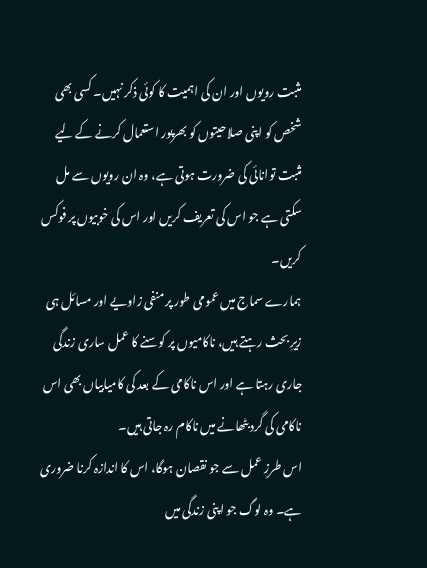مثبت رویوں اور ان کی اہمیت کا کوئی ذکر نہیں۔ کسی بھی شخص کو اپنی صلاحیتوں کو بھرپور استعمال کرنے کے لیے مثبت توانائی کی ضرورت ہوتی ہے، وہ ان رویوں سے مل سکتی ہے جو اس کی تعریف کریں اور اس کی خوبیوں پر فوکس کریں۔
ہمارے سماج میں عمومی طور پر منفی زاویے اور مسائل ہی زیرِ بحث رہتے ہیں، ناکامیوں پر کوسنے کا عمل ساری زندگی جاری رہتا ہے اور اس ناکامی کے بعد کی کامیابیاں بھی اس ناکامی کی گرد بٹھانے میں ناکام رہ جاتی ہیں۔
اس طرزِ عمل سے جو نقصان ہوگا، اس کا اندازہ کرنا ضروری ہے۔ وہ لوگ جو اپنی زندگی میں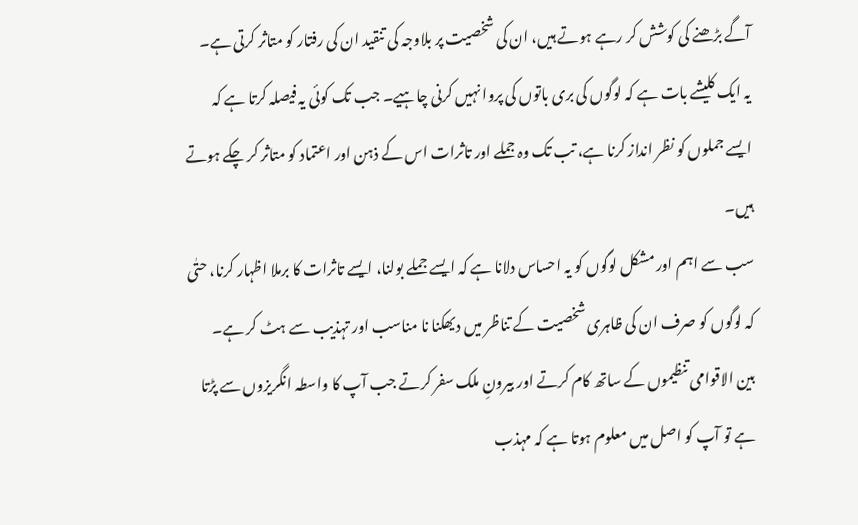آگے بڑھنے کی کوشش کر رہے ہوتے ہیں، ان کی شخصیت پر بلاوجہ کی تنقید ان کی رفتار کو متاثر کرتی ہے۔
یہ ایک کلیشے بات ہے کہ لوگوں کی بری باتوں کی پروا نہیں کرنی چاہیے۔ جب تک کوئی یہ فیصلہ کرتا ہے کہ ایسے جملوں کو نظر انداز کرنا ہے، تب تک وہ جملے اور تاثرات اس کے ذہن اور اعتماد کو متاثر کر چکے ہوتے ہیں۔
سب سے اہم اور مشکل لوگوں کو یہ احساس دلانا ہے کہ ایسے جملے بولنا، ایسے تاثرات کا برملا اظہار کرنا، حتٰی کہ لوگوں کو صرف ان کی ظاہری شخصیت کے تناظر میں دیھکنا نا مناسب اور تہذیب سے ہٹ کر ہے۔
بین الاقوامی تنظیموں کے ساتھ کام کرتے اور بیرونِ ملک سفر کرتے جب آپ کا واسطہ انگریزوں سے پڑتا ہے تو آپ کو اصل میں معلوم ہوتا ہے کہ مہذب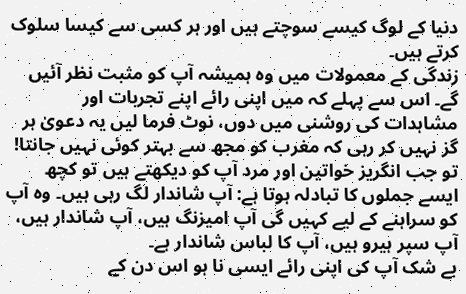دنیا کے لوگ کیسے سوچتے ہیں اور ہر کسی سے کیسا سلوک کرتے ہیں۔
زندگی کے معمولات میں وہ ہمیشہ آپ کو مثبت نظر آئیں گے۔ اس سے پہلے کہ میں اپنی رائے اپنے تجربات اور مشاہدات کی روشنی میں دوں، نوٹ فرما لیں یہ دعویٰ ہر گز نہیں کر رہی کہ مغرب کو مجھ سے بہتر کوئی نہیں جانتا!
تو جب انگریز خواتین اور مرد آپ کو دیکھتے ہیں تو کچھ ایسے جملوں کا تبادلہ ہوتا ہے: آپ شاندار لگ رہی ہیں۔ وہ آپ کو سراہنے کے لیے کہیں گی آپ امیزنگ ہیں، آپ شاندار ہیں، آپ سپر ہیرو ہیں، آپ کا لباس شاندار ہے۔
بے شک آپ کی اپنی رائے ایسی نا ہو اس دن کے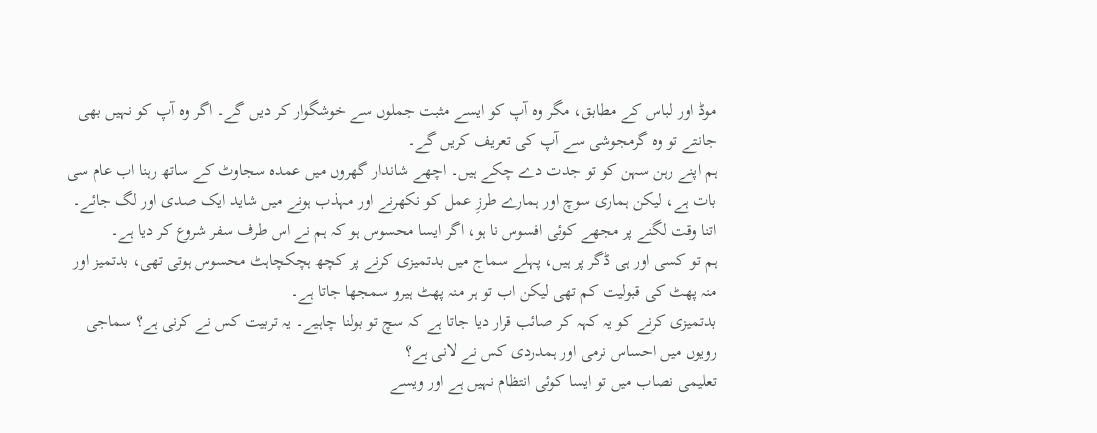موڈ اور لباس کے مطابق، مگر وہ آپ کو ایسے مثبت جملوں سے خوشگوار کر دیں گے۔ اگر وہ آپ کو نہیں بھی جانتے تو وہ گرمجوشی سے آپ کی تعریف کریں گے۔
ہم اپنے رہن سہن کو تو جدت دے چکے ہیں۔ اچھے شاندار گھروں میں عمدہ سجاوٹ کے ساتھ رہنا اب عام سی بات ہے، لیکن ہماری سوچ اور ہمارے طرزِ عمل کو نکھرنے اور مہذب ہونے میں شاید ایک صدی اور لگ جائے۔
اتنا وقت لگنے پر مجھے کوئی افسوس نا ہو، اگر ایسا محسوس ہو کہ ہم نے اس طرف سفر شروع کر دیا ہے۔
ہم تو کسی اور ہی ڈگر پر ہیں، پہلے سماج میں بدتمیزی کرنے پر کچھ ہچکچاہٹ محسوس ہوتی تھی، بدتمیز اور منہ پھٹ کی قبولیت کم تھی لیکن اب تو ہر منہ پھٹ ہیرو سمجھا جاتا ہے۔
بدتمیزی کرنے کو یہ کہہ کر صائب قرار دیا جاتا ہے کہ سچ تو بولنا چاہیے۔ یہ تربیت کس نے کرنی ہے؟ سماجی رویوں میں احساس نرمی اور ہمدردی کس نے لانی ہے؟
تعلیمی نصاب میں تو ایسا کوئی انتظام نہیں ہے اور ویسے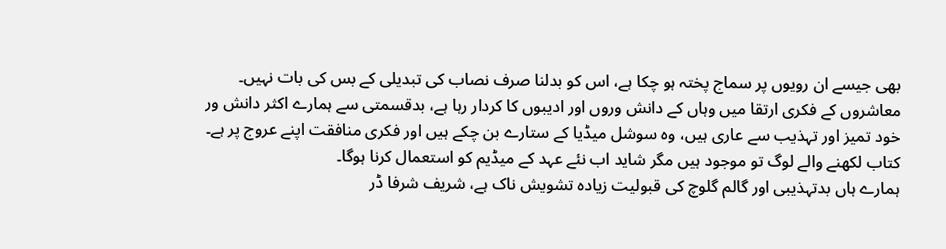بھی جیسے ان رویوں پر سماج پختہ ہو چکا ہے، اس کو بدلنا صرف نصاب کی تبدیلی کے بس کی بات نہیں۔
معاشروں کے فکری ارتقا میں وہاں کے دانش وروں اور ادیبوں کا کردار رہا ہے، بدقسمتی سے ہمارے اکثر دانش ور خود تمیز اور تہذیب سے عاری ہیں، وہ سوشل میڈیا کے ستارے بن چکے ہیں اور فکری منافقت اپنے عروج پر ہے۔
کتاب لکھنے والے لوگ تو موجود ہیں مگر شاید اب نئے عہد کے میڈیم کو استعمال کرنا ہوگا۔
ہمارے ہاں بدتہذیبی اور گالم گلوچ کی قبولیت زیادہ تشویش ناک ہے، شریف شرفا ڈر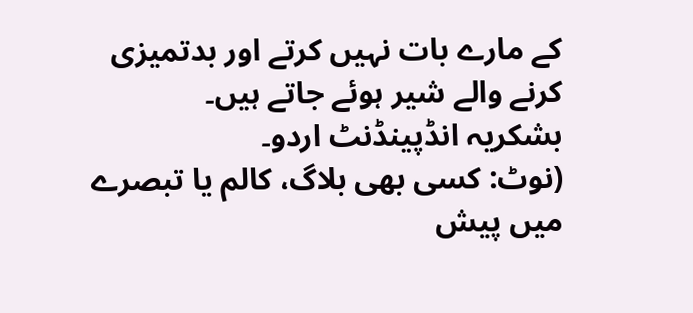کے مارے بات نہیں کرتے اور بدتمیزی کرنے والے شیر ہوئے جاتے ہیں۔
بشکریہ انڈپینڈنٹ اردو۔
(نوٹ: کسی بھی بلاگ، کالم یا تبصرے میں پیش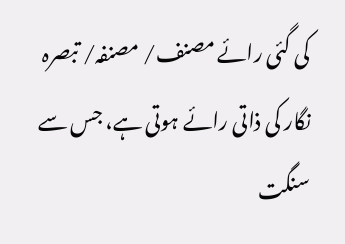کی گئی رائے مصنف/ مصنفہ/ تبصرہ نگار کی ذاتی رائے ہوتی ہے، جس سے سنگت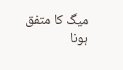میگ کا متفق ہونا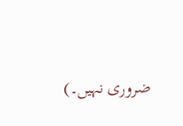ضروری نہیں۔)